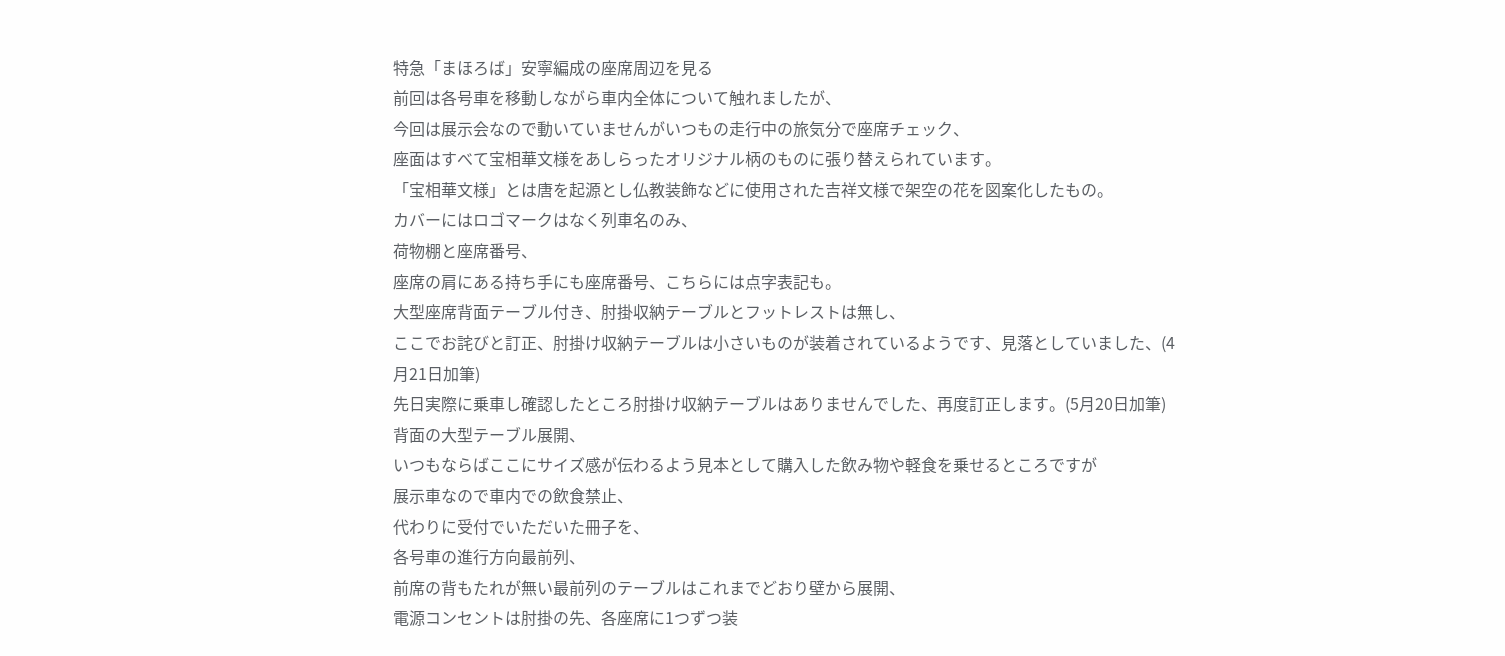特急「まほろば」安寧編成の座席周辺を見る
前回は各号車を移動しながら車内全体について触れましたが、
今回は展示会なので動いていませんがいつもの走行中の旅気分で座席チェック、
座面はすべて宝相華文様をあしらったオリジナル柄のものに張り替えられています。
「宝相華文様」とは唐を起源とし仏教装飾などに使用された吉祥文様で架空の花を図案化したもの。
カバーにはロゴマークはなく列車名のみ、
荷物棚と座席番号、
座席の肩にある持ち手にも座席番号、こちらには点字表記も。
大型座席背面テーブル付き、肘掛収納テーブルとフットレストは無し、
ここでお詫びと訂正、肘掛け収納テーブルは小さいものが装着されているようです、見落としていました、(4月21日加筆)
先日実際に乗車し確認したところ肘掛け収納テーブルはありませんでした、再度訂正します。(5月20日加筆)
背面の大型テーブル展開、
いつもならばここにサイズ感が伝わるよう見本として購入した飲み物や軽食を乗せるところですが
展示車なので車内での飲食禁止、
代わりに受付でいただいた冊子を、
各号車の進行方向最前列、
前席の背もたれが無い最前列のテーブルはこれまでどおり壁から展開、
電源コンセントは肘掛の先、各座席に1つずつ装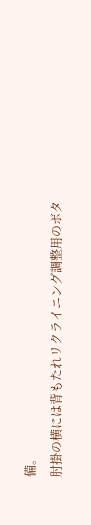備。
肘掛の横には背もたれリクライニング調整用のボタ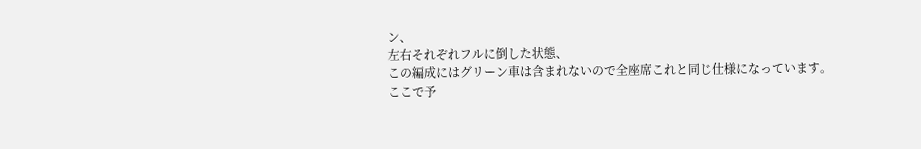ン、
左右それぞれフルに倒した状態、
この編成にはグリーン車は含まれないので全座席これと同じ仕様になっています。
ここで予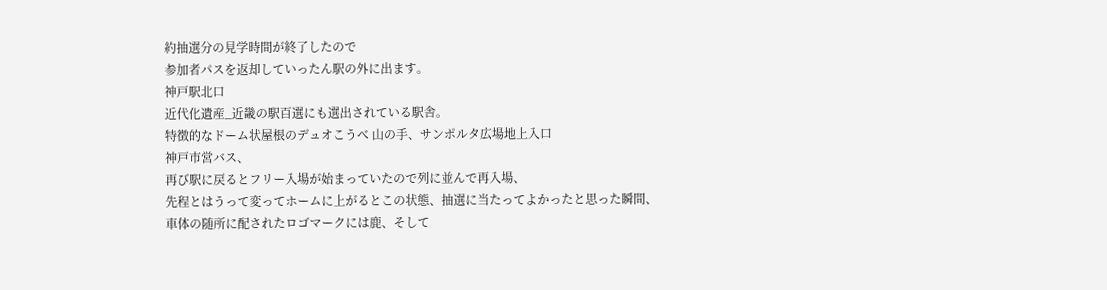約抽選分の見学時間が終了したので
参加者パスを返却していったん駅の外に出ます。
神戸駅北口
近代化遺産_近畿の駅百選にも選出されている駅舎。
特徴的なドーム状屋根のデュオこうべ 山の手、サンポルタ広場地上入口
神戸市営バス、
再び駅に戻るとフリー入場が始まっていたので列に並んで再入場、
先程とはうって変ってホームに上がるとこの状態、抽選に当たってよかったと思った瞬間、
車体の随所に配されたロゴマークには鹿、そして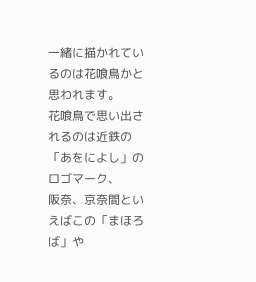一緒に描かれているのは花喰鳥かと思われます。
花喰鳥で思い出されるのは近鉄の「あをによし」のロゴマーク、
阪奈、京奈間といえばこの「まほろば」や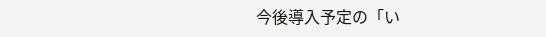今後導入予定の「い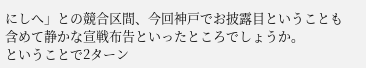にしへ」との競合区間、今回神戸でお披露目ということも含めて静かな宣戦布告といったところでしょうか。
ということで2ターン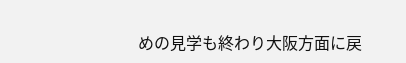めの見学も終わり大阪方面に戻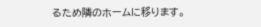るため隣のホームに移ります。